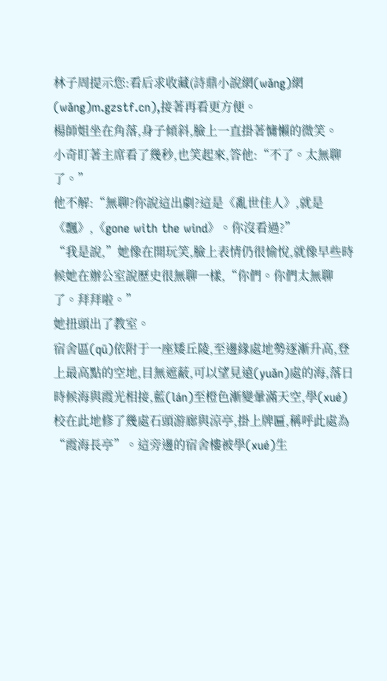林子周提示您:看后求收藏(詩鼎小說網(wǎng)網(wǎng)m.gzstf.cn),接著再看更方便。
楊師姐坐在角落,身子傾斜,臉上一直掛著慵懶的微笑。
小奇盯著主席看了幾秒,也笑起來,答他:“不了。太無聊了。”
他不解:“無聊?你說這出劇?這是《亂世佳人》,就是《飄》,《gone with the wind》。你沒看過?”
“我是說,”她像在開玩笑,臉上表情仍很愉悅,就像早些時候她在辦公室說歷史很無聊一樣,“你們。你們太無聊了。拜拜啦。”
她扭頭出了教室。
宿舍區(qū)依附于一座矮丘陵,至邊緣處地勢逐漸升高,登上最高點的空地,目無遮蔽,可以望見遠(yuǎn)處的海,落日時候海與霞光相接,藍(lán)至橙色漸變暈滿天空,學(xué)校在此地修了幾處石頭游廊與涼亭,掛上牌匾,稱呼此處為“霞海長亭”。這旁邊的宿舍樓被學(xué)生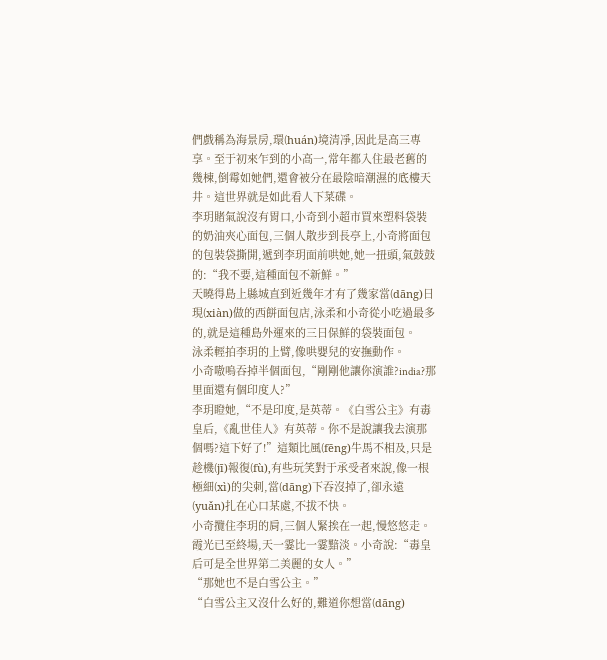們戲稱為海景房,環(huán)境清凈,因此是高三專享。至于初來乍到的小高一,常年都入住最老舊的幾棟,倒霉如她們,還會被分在最陰暗潮濕的底樓天井。這世界就是如此看人下菜碟。
李玥賭氣說沒有胃口,小奇到小超市買來塑料袋裝的奶油夾心面包,三個人散步到長亭上,小奇將面包的包裝袋撕開,遞到李玥面前哄她,她一扭頭,氣鼓鼓的:“我不要,這種面包不新鮮。”
天曉得島上縣城直到近幾年才有了幾家當(dāng)日現(xiàn)做的西餅面包店,泳柔和小奇從小吃過最多的,就是這種島外運來的三日保鮮的袋裝面包。
泳柔輕拍李玥的上臂,像哄嬰兒的安撫動作。
小奇嗷嗚吞掉半個面包,“剛剛他讓你演誰?india?那里面還有個印度人?”
李玥瞪她,“不是印度,是英蒂。《白雪公主》有毒皇后,《亂世佳人》有英蒂。你不是說讓我去演那個嗎?這下好了!”這類比風(fēng)牛馬不相及,只是趁機(jī)報復(fù),有些玩笑對于承受者來說,像一根極細(xì)的尖刺,當(dāng)下吞沒掉了,卻永遠(yuǎn)扎在心口某處,不拔不快。
小奇攬住李玥的肩,三個人緊挨在一起,慢悠悠走。霞光已至終場,天一霎比一霎黯淡。小奇說:“毒皇后可是全世界第二美麗的女人。”
“那她也不是白雪公主。”
“白雪公主又沒什么好的,難道你想當(dāng)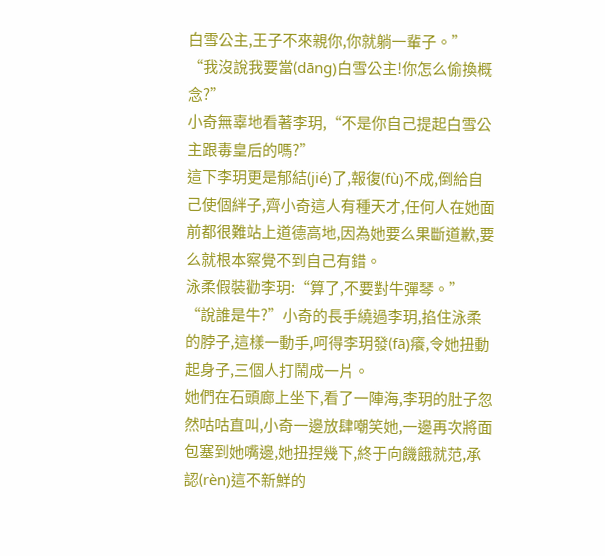白雪公主,王子不來親你,你就躺一輩子。”
“我沒說我要當(dāng)白雪公主!你怎么偷換概念?”
小奇無辜地看著李玥,“不是你自己提起白雪公主跟毒皇后的嗎?”
這下李玥更是郁結(jié)了,報復(fù)不成,倒給自己使個絆子,齊小奇這人有種天才,任何人在她面前都很難站上道德高地,因為她要么果斷道歉,要么就根本察覺不到自己有錯。
泳柔假裝勸李玥:“算了,不要對牛彈琴。”
“說誰是牛?”小奇的長手繞過李玥,掐住泳柔的脖子,這樣一動手,呵得李玥發(fā)癢,令她扭動起身子,三個人打鬧成一片。
她們在石頭廊上坐下,看了一陣海,李玥的肚子忽然咕咕直叫,小奇一邊放肆嘲笑她,一邊再次將面包塞到她嘴邊,她扭捏幾下,終于向饑餓就范,承認(rèn)這不新鮮的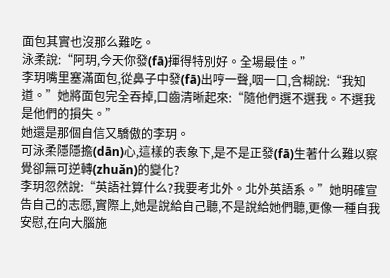面包其實也沒那么難吃。
泳柔說:“阿玥,今天你發(fā)揮得特別好。全場最佳。”
李玥嘴里塞滿面包,從鼻子中發(fā)出哼一聲,咽一口,含糊說:“我知道。”她將面包完全吞掉,口齒清晰起來:“隨他們選不選我。不選我是他們的損失。”
她還是那個自信又驕傲的李玥。
可泳柔隱隱擔(dān)心,這樣的表象下,是不是正發(fā)生著什么難以察覺卻無可逆轉(zhuǎn)的變化?
李玥忽然說:“英語社算什么?我要考北外。北外英語系。”她明確宣告自己的志愿,實際上,她是說給自己聽,不是說給她們聽,更像一種自我安慰,在向大腦施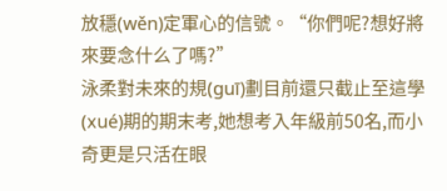放穩(wěn)定軍心的信號。“你們呢?想好將來要念什么了嗎?”
泳柔對未來的規(guī)劃目前還只截止至這學(xué)期的期末考,她想考入年級前50名,而小奇更是只活在眼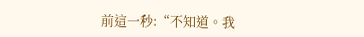前這一秒:“不知道。我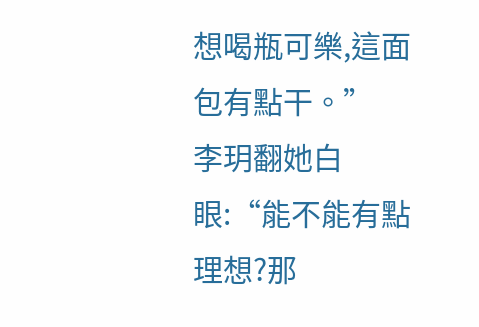想喝瓶可樂,這面包有點干。”
李玥翻她白眼:“能不能有點理想?那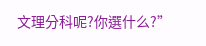文理分科呢?你選什么?”